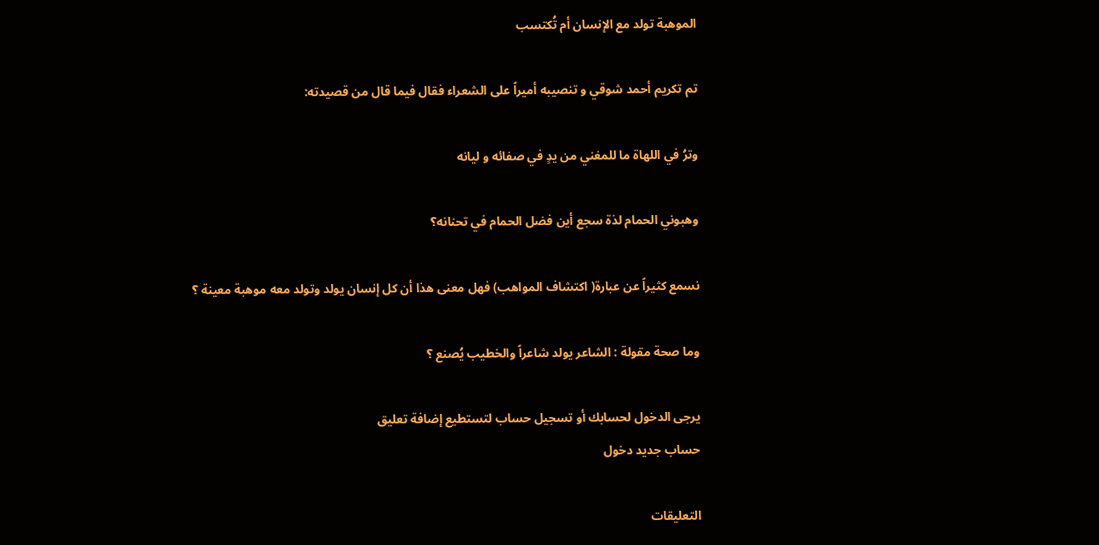الموهبة تولد مع الإنسان أم تُكتسب

تم تكريم أحمد شوقي و تنصيبه أميراً على الشعراء فقال فيما قال من قصيدته:

وترُ في اللهاة ما للمغني من يدٍ في صفائه و ليانه

وهبوني الحمام لذة سجع أين فضل الحمام في تحنانه؟

نسمع كثيراً عن عبارة( اكتشاف المواهب) فهل معنى هذا أن كل إنسان يولد وتولد معه موهبة معينة ؟

وما صحة مقولة : الشاعر يولد شاعراً والخطيب يُصنع ؟

يرجى الدخول لحسابك أو تسجيل حساب لتستطيع إضافة تعليق
حساب جديد دخول

التعليقات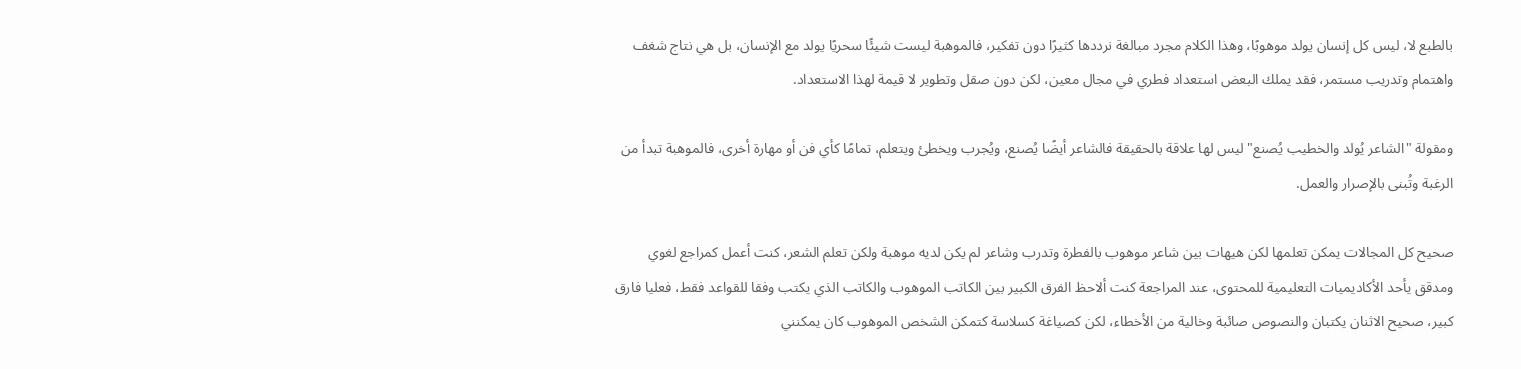بالطبع لا، ليس كل إنسان يولد موهوبًا، وهذا الكلام مجرد مبالغة نرددها كثيرًا دون تفكير، فالموهبة ليست شيئًا سحريًا يولد مع الإنسان، بل هي نتاج شغف واهتمام وتدريب مستمر، فقد يملك البعض استعداد فطري في مجال معين، لكن دون صقل وتطوير لا قيمة لهذا الاستعداد.

ومقولة "الشاعر يُولد والخطيب يُصنع" ليس لها علاقة بالحقيقة فالشاعر أيضًا يُصنع، ويُجرب ويخطئ ويتعلم، تمامًا كأي فن أو مهارة أخرى، فالموهبة تبدأ من الرغبة وتُبنى بالإصرار والعمل.

صحيح كل المجالات يمكن تعلمها لكن هيهات بين شاعر موهوب بالفطرة وتدرب وشاعر لم يكن لديه موهبة ولكن تعلم الشعر، كنت أعمل كمراجع لغوي ومدقق يأحد الأكاديميات التعليمية للمحتوى، عند المراجعة كنت ألاحظ الفرق الكبير بين الكاتب الموهوب والكاتب الذي يكتب وفقا للقواعد فقط، فعليا فارق كبير، صحيح الاثنان يكتبان والنصوص صائبة وخالية من الأخطاء، لكن كصياغة كسلاسة كتمكن الشخص الموهوب كان يمكنني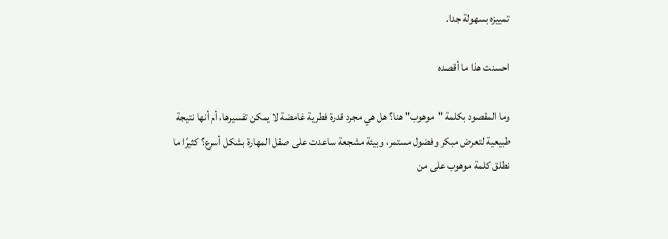تمييزه بسهولة جدا.

احسنت هذا ما أقصده

وما المقصود بكلمة "موهوب" هنا؟ هل هي مجرد قدرة فطرية غامضة لا يمكن تفسيرها، أم أنها نتيجة طبيعية لتعرض مبكر وفضول مستمر، وبيئة مشجعة ساعدت على صقل المهارة بشكل أسرع؟ كثيرًا ما نطلق كلمة موهوب على من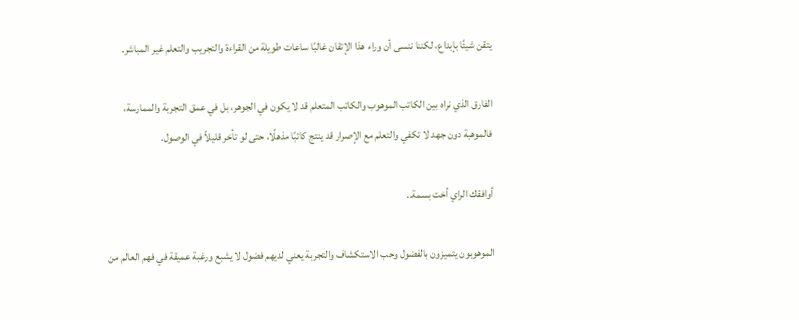يتقن شيئًا بإبداع، لكننا ننسى أن وراء هذا الإتقان غالبًا ساعات طويلة من القراءة والتجريب والتعلم غير المباشر.

الفارق الذي نراه بين الكاتب الموهوب والكاتب المتعلم قد لا يكون في الجوهر، بل في عمق التجربة والممارسة، فالموهبة دون جهد لا تكفي والتعلم مع الإصرار قد ينتج كاتبًا مذهلًا، حتى لو تأخر قليلاً في الوصول.

أوافقك الراي أخت بسمة..

الموهوبون يتميزون بالفضول وحب الاستكشاف والتجربة يعني لديهم فضول لا يشبع ورغبة عميقة في فهم العالم من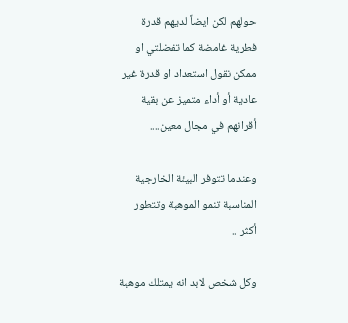حولهم لكن ايضاً لديهم قدرة فطرية غامضة كما تفضلتي او ممكن نقول استعداد او قدرة غير عادية أو أداء متميز عن بقية أقرانهم في مجال معين....

وعندما تتوفر البيئة الخارجية المناسبة تنمو الموهبة وتتطور أكثر ..

وكل شخص لابد انه يمتلك موهبة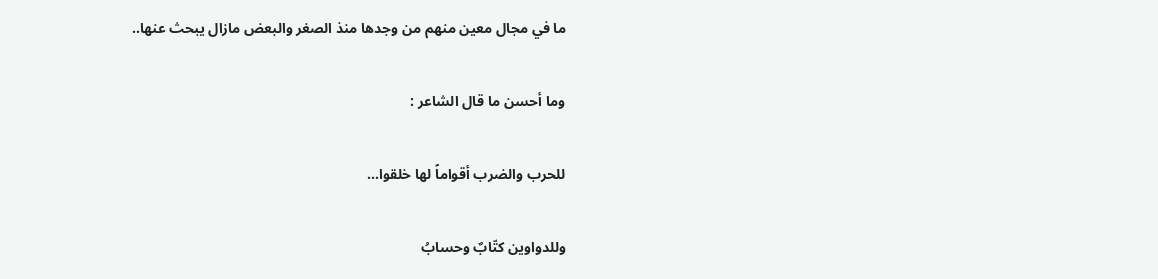ما في مجال معين منهم من وجدها منذ الصغر والبعض مازال يبحث عنها..

وما أحسن ما قال الشاعر :

للحرب والضرب أقواماً لها خلقوا...

وللدواوين كتّابٌ وحسابُ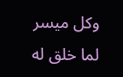وكل ميسر لما خلق له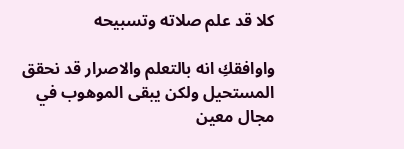كلا قد علم صلاته وتسبيحه

واوافقكِ انه بالتعلم والاصرار قد نحقق المستحيل ولكن يبقى الموهوب في مجال معين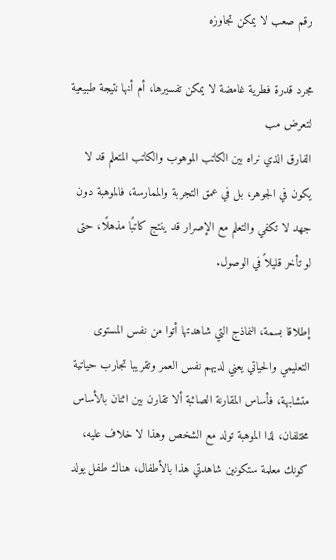رقم صعب لا يمكن تجاوزه

مجرد قدرة فطرية غامضة لا يمكن تفسيرها، أم أنها نتيجة طبيعية لتعرض مب
الفارق الذي نراه بين الكاتب الموهوب والكاتب المتعلم قد لا يكون في الجوهر، بل في عمق التجربة والممارسة، فالموهبة دون جهد لا تكفي والتعلم مع الإصرار قد ينتج كاتبًا مذهلًا، حتى لو تأخر قليلاً في الوصول.

إطلاقا بسمة، النماذج التي شاهدتها أتوا من نفس المستوى التعليمي والحياتي يعني لديهم نفس العمر وتقريبا تجارب حياتية متشابهة، فأساس المقارنة الصائبة ألا تقارن بين اثنان بالأساس مختلفان، لذا الموهبة تولد مع الشخص وهذا لا خلاف عليه، كونك معلمة ستكونين شاهدتي هذا بالأطفال، هناك طفل يولد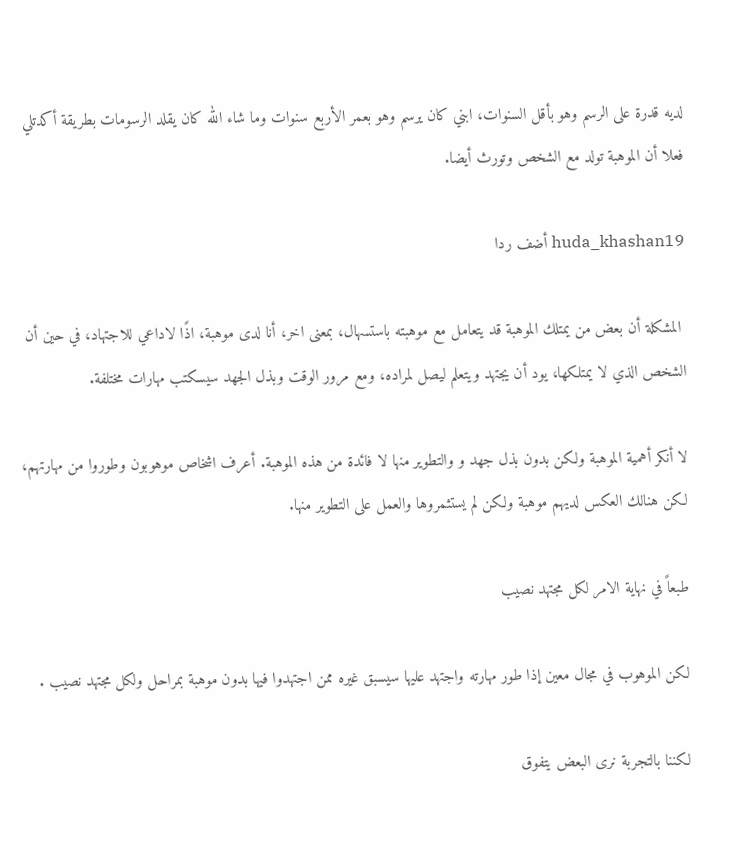لديه قدرة على الرسم وهو بأقل السنوات، ابني كان يرسم وهو بعمر الأربع سنوات وما شاء الله كان يقلد الرسومات بطريقة أكدتلي فعلا أن الموهبة تولد مع الشخص وتورث أيضا.

huda_khashan19 أضف ردا

 المشكلة أن بعض من يمتلك الموهبة قد يتعامل مع موهبته باستسهال، بمعنى اخر، أنا لدى موهبة، اذًا لاداعي للاجتهاد، في حين أن الشخص الذي لا يمتلكها، يود أن يجتهد ويتعلم ليصل لمراده، ومع مرور الوقت وبذل الجهد سيسكتب مهارات مختلفة.

لا أنكر أهمية الموهبة ولكن بدون بذل جهد و والتطوير منها لا فائدة من هذه الموهبة. أعرف اشخاص موهوبون وطوروا من مهارتهم، لكن هنالك العكس لديهم موهبة ولكن لم يستثمروها والعمل على التطوير منها.

طبعاً في نهاية الامر لكل مجتهد نصيب

لكن الموهوب في مجال معين إذا طور مهارته واجتهد عليها سيسبق غيره ممن اجتهدوا فيها بدون موهبة بمراحل ولكل مجتهد نصيب .

لكننا بالتجربة نرى البعض يتفوق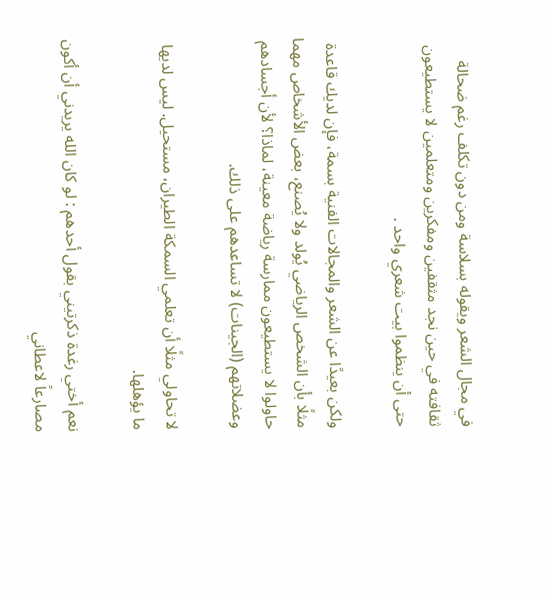في مجال الشعر ويقوله بسلاسة ومن دون تكلف رغم ضحالة ثقافته في حين نجد مثقفين ومفكرين ومتعلمين لا يستطيعون حتى أن ينظموا بيت شعري واحد .

ولكن بعيدًا عن الشعر والمجالات الفنية بسمة، فإن لديك قاعدة مثلًا بأن الشخص الرياضي يُولد ولا يُصنع، بعض الأشخاص مهما حاولوا لا يستطيعون ممارسة رياضة معينة، لماذا؟ لأن أجسادهم وعضلاتهم (الجينات) لا تساعدهم على ذلك.

لا تحاولي مثلًا أن تعلمي السمكة الطيران، مستحيل. ليس لديها ما يؤهلها.

نعم أختي رغدة ذكرتيني بقول أحدهم : لو كان الله يريدني أن أكون مصارعاً لاعطاني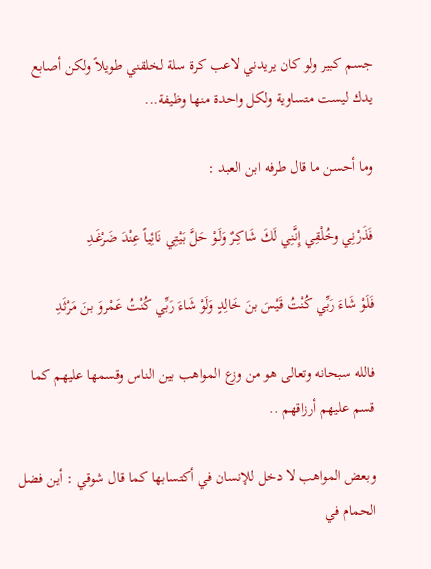جسم كبير ولو كان يريدني لاعب كرة سلة لخلقني طويلاً ولكن أصابع يدك ليست متساوية ولكل واحدة منها وظيفة...

وما أحسن ما قال طرفه ابن العبد :

فَذَرْنِي وخُلْقِي إِنَّنِي لَكَ شَاكِـرٌ وَلَـوْ حَلَّ بَيْتِي نَائِياً عِنْدَ ضَرْغَـدِ

فَلَوْ شَاءَ رَبِّي كُنْتُ قَيْسَ بنَ خَالِدٍ وَلَوْ شَاءَ رَبِّي كُنْتُ عَمْروَ بنَ مَرْثَدِ

فالله سبحانه وتعالى هو من وزع المواهب بين الناس وقسمها عليهم كما قسم عليهم أرزاقهم ..

وبعض المواهب لا دخل للإنسان في أكتسابها كما قال شوقي : أين فضل الحمام في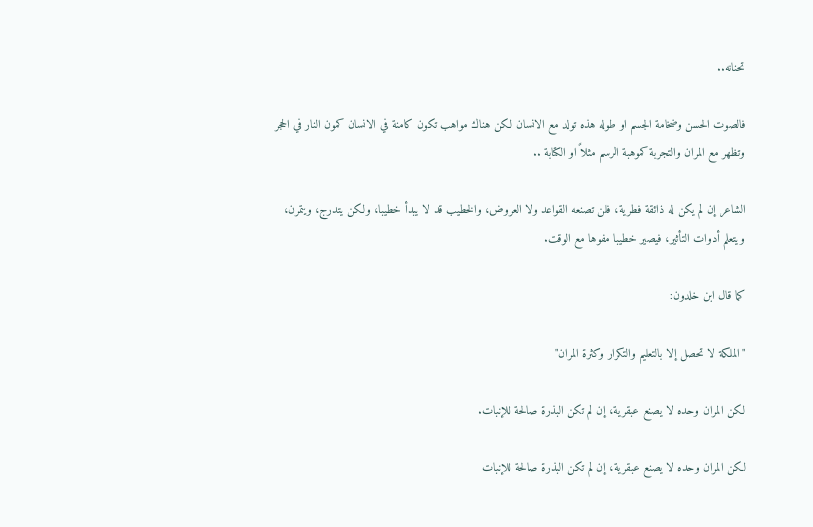تحنانه..

فالصوت الحسن وضخامة الجسم او طوله هذه تولد مع الانسان لكن هناك مواهب تكون كامنة في الانسان كمون النار في الحجر وتظهر مع المران والتجربة كموهبة الرسم مثلاً او الكتابة ..

الشاعر إن لم يكن له ذائقة فطرية، فلن تصنعه القواعد ولا العروض، والخطيب قد لا يبدأ خطيبا، ولكن يتدرج، ويتمرن، ويتعلم أدوات التأثير، فيصير خطيبا مفوها مع الوقت.

كما قال ابن خلدون:

"الملكة لا تحصل إلا بالتعليم والتكرار وكثرة المران"

لكن المران وحده لا يصنع عبقرية، إن لم تكن البذرة صالحة للإنبات.

لكن المران وحده لا يصنع عبقرية، إن لم تكن البذرة صالحة للإنبات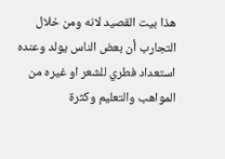هذا بيت القصيد لانه ومن خلال التجارب أن بعض الناس يولد وعنده استعداد فطري للشعر او غيره من المواهب والتعليم وكثرة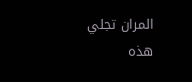المران تجلي هذه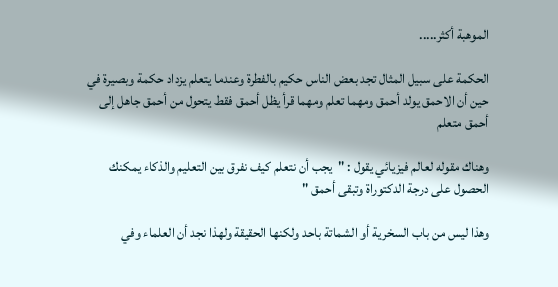الموهبة أكثر.....

الحكمة على سبيل المثال تجد بعض الناس حكيم بالفطرة وعندما يتعلم يزداد حكمة وبصيرة في حين أن الاحمق يولد أحمق ومهما تعلم ومهما قرأ يظل أحمق فقط يتحول من أحمق جاهل إلى أحمق متعلم

وهناك مقوله لعالم فيزيائي يقول : "يجب أن نتعلم كيف نفرق بين التعليم والذكاء يمكنك الحصول على درجة الدكتوراة وتبقى أحمق "

وهذا ليس من باب السخرية أو الشماتة باحد ولكنها الحقيقة ولهذا نجد أن العلماء وفي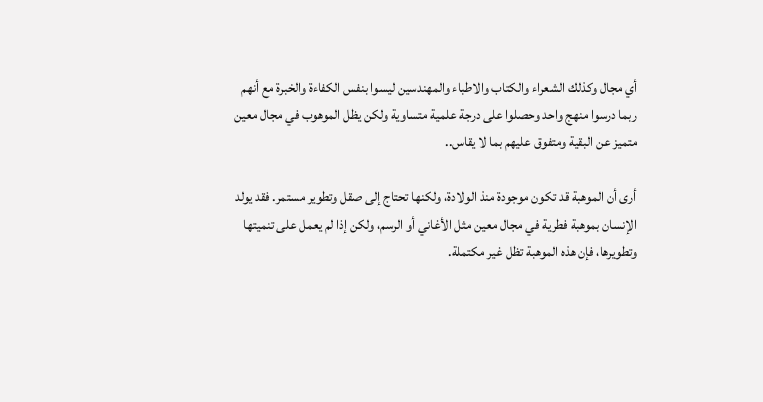أي مجال وكذلك الشعراء والكتاب والاطباء والمهندسين ليسوا بنفس الكفاءة والخبرة مع أنهم ربما درسوا منهج واحد وحصلوا على درجة علمية متساوية ولكن يظل الموهوب في مجال معين متميز عن البقية ومتفوق عليهم بما لا يقاس..

أرى أن الموهبة قد تكون موجودة منذ الولادة، ولكنها تحتاج إلى صقل وتطوير مستمر. فقد يولد الإنسان بموهبة فطرية في مجال معين مثل الأغاني أو الرسم، ولكن إذا لم يعمل على تنميتها وتطويرها، فإن هذه الموهبة تظل غير مكتملة.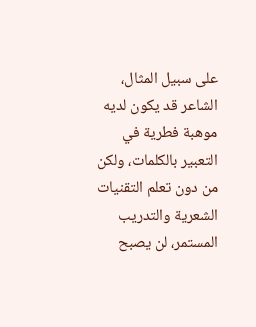على سبيل المثال، الشاعر قد يكون لديه موهبة فطرية في التعبير بالكلمات، ولكن من دون تعلم التقنيات الشعرية والتدريب المستمر، لن يصبح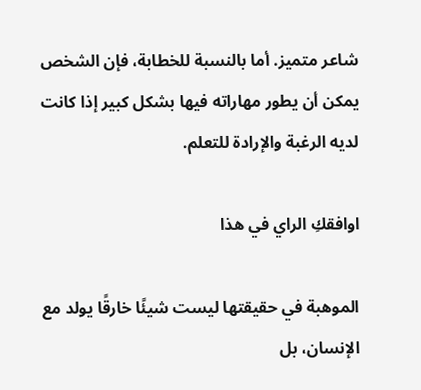شاعر متميز. أما بالنسبة للخطابة، فإن الشخص يمكن أن يطور مهاراته فيها بشكل كبير إذا كانت لديه الرغبة والإرادة للتعلم.

اوافقكِ الراي في هذا

الموهبة في حقيقتها ليست شيئًا خارقًا يولد مع الإنسان، بل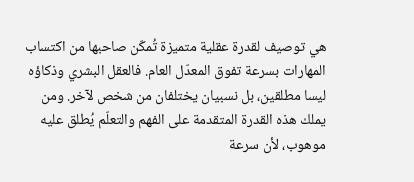هي توصيف لقدرة عقلية متميزة تُمكّن صاحبها من اكتساب المهارات بسرعة تفوق المعدّل العام. فالعقل البشري وذكاؤه ليسا مطلقين، بل نسبيان يختلفان من شخص لآخر. ومن يملك هذه القدرة المتقدمة على الفهم والتعلّم يُطلق عليه موهوب، لأن سرعة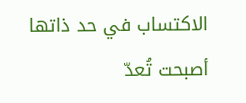الاكتساب في حد ذاتها أصبحت تُعدّ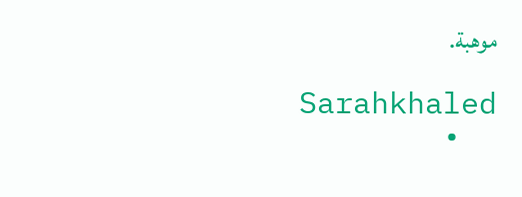موهبة.

Sarahkhaled
  •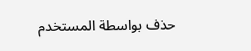حذف بواسطة المستخدم